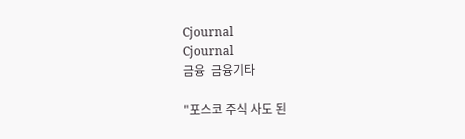Cjournal
Cjournal
금융  금융기타

"포스코 주식 사도 된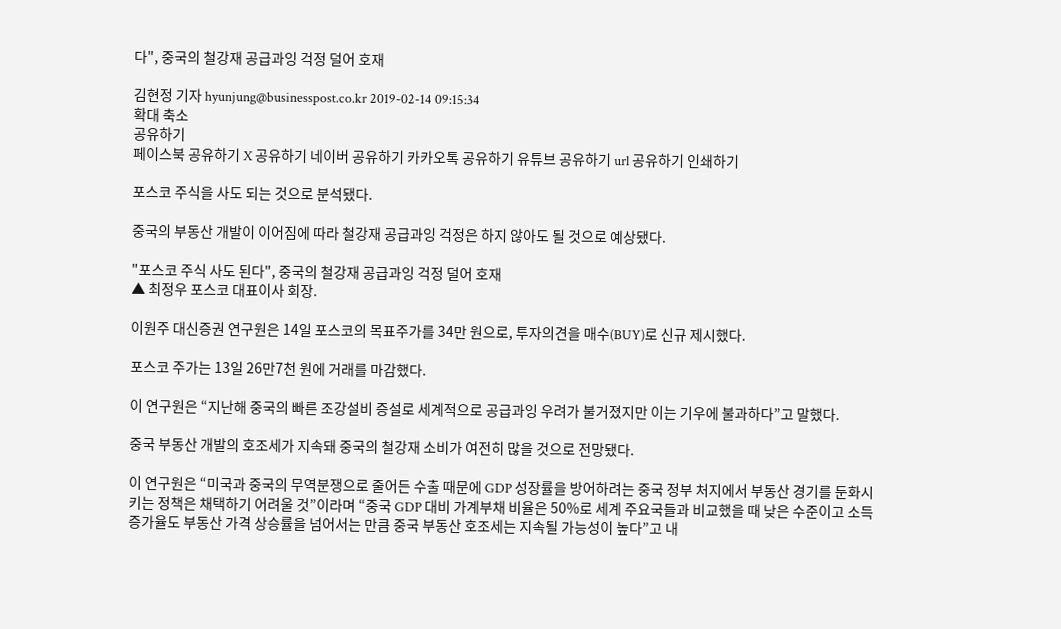다", 중국의 철강재 공급과잉 걱정 덜어 호재

김현정 기자 hyunjung@businesspost.co.kr 2019-02-14 09:15:34
확대 축소
공유하기
페이스북 공유하기 X 공유하기 네이버 공유하기 카카오톡 공유하기 유튜브 공유하기 url 공유하기 인쇄하기

포스코 주식을 사도 되는 것으로 분석됐다.

중국의 부동산 개발이 이어짐에 따라 철강재 공급과잉 걱정은 하지 않아도 될 것으로 예상됐다.

"포스코 주식 사도 된다", 중국의 철강재 공급과잉 걱정 덜어 호재
▲ 최정우 포스코 대표이사 회장.

이원주 대신증권 연구원은 14일 포스코의 목표주가를 34만 원으로, 투자의견을 매수(BUY)로 신규 제시했다.

포스코 주가는 13일 26만7천 원에 거래를 마감했다.

이 연구원은 “지난해 중국의 빠른 조강설비 증설로 세계적으로 공급과잉 우려가 불거졌지만 이는 기우에 불과하다”고 말했다.

중국 부동산 개발의 호조세가 지속돼 중국의 철강재 소비가 여전히 많을 것으로 전망됐다.

이 연구원은 “미국과 중국의 무역분쟁으로 줄어든 수출 때문에 GDP 성장률을 방어하려는 중국 정부 처지에서 부동산 경기를 둔화시키는 정책은 채택하기 어려울 것”이라며 “중국 GDP 대비 가계부채 비율은 50%로 세계 주요국들과 비교했을 때 낮은 수준이고 소득 증가율도 부동산 가격 상승률을 넘어서는 만큼 중국 부동산 호조세는 지속될 가능성이 높다”고 내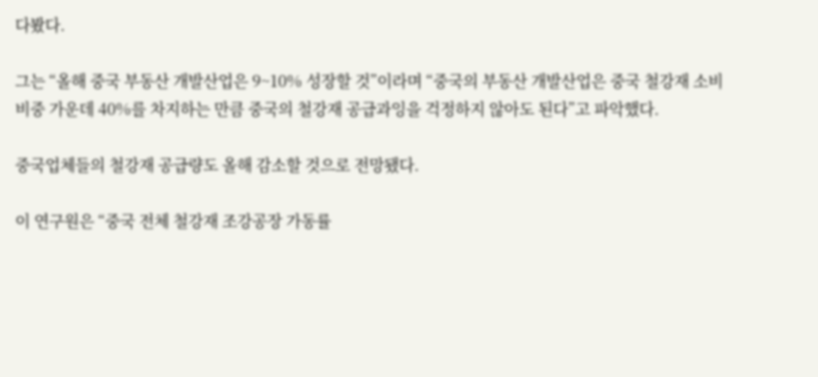다봤다.

그는 “올해 중국 부동산 개발산업은 9~10% 성장할 것”이라며 “중국의 부동산 개발산업은 중국 철강재 소비 비중 가운데 40%를 차지하는 만큼 중국의 철강재 공급과잉을 걱정하지 않아도 된다”고 파악했다.

중국업체들의 철강재 공급량도 올해 감소할 것으로 전망됐다.

이 연구원은 “중국 전체 철강재 조강공장 가동률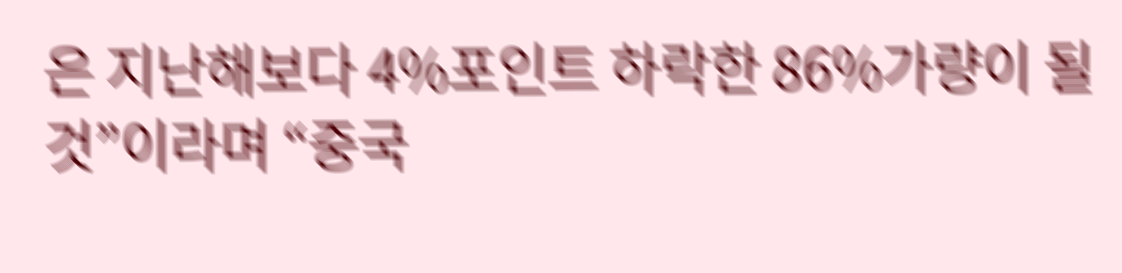은 지난해보다 4%포인트 하락한 86%가량이 될 것”이라며 “중국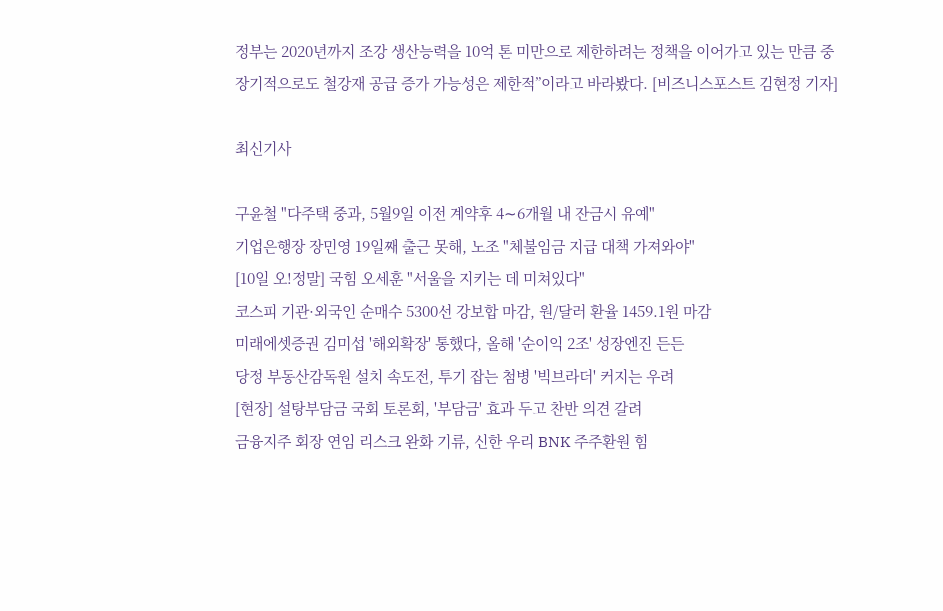정부는 2020년까지 조강 생산능력을 10억 톤 미만으로 제한하려는 정책을 이어가고 있는 만큼 중장기적으로도 철강재 공급 증가 가능성은 제한적”이라고 바라봤다. [비즈니스포스트 김현정 기자]

최신기사

구윤철 "다주택 중과, 5월9일 이전 계약후 4∼6개월 내 잔금시 유예"
기업은행장 장민영 19일째 출근 못해, 노조 "체불임금 지급 대책 가져와야"
[10일 오!정말] 국힘 오세훈 "서울을 지키는 데 미쳐있다"
코스피 기관·외국인 순매수 5300선 강보합 마감, 원/달러 환율 1459.1원 마감
미래에셋증권 김미섭 '해외확장' 통했다, 올해 '순이익 2조' 성장엔진 든든
당정 부동산감독원 설치 속도전, 투기 잡는 첨병 '빅브라더' 커지는 우려
[현장] 설탕부담금 국회 토론회, '부담금' 효과 두고 찬반 의견 갈려
금융지주 회장 연임 리스크 완화 기류, 신한 우리 BNK 주주환원 힘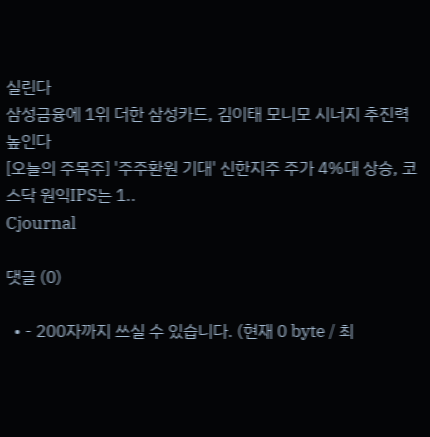실린다
삼성금융에 1위 더한 삼성카드, 김이태 모니모 시너지 추진력 높인다
[오늘의 주목주] '주주환원 기대' 신한지주 주가 4%대 상승, 코스닥 원익IPS는 1..
Cjournal

댓글 (0)

  • - 200자까지 쓰실 수 있습니다. (현재 0 byte / 최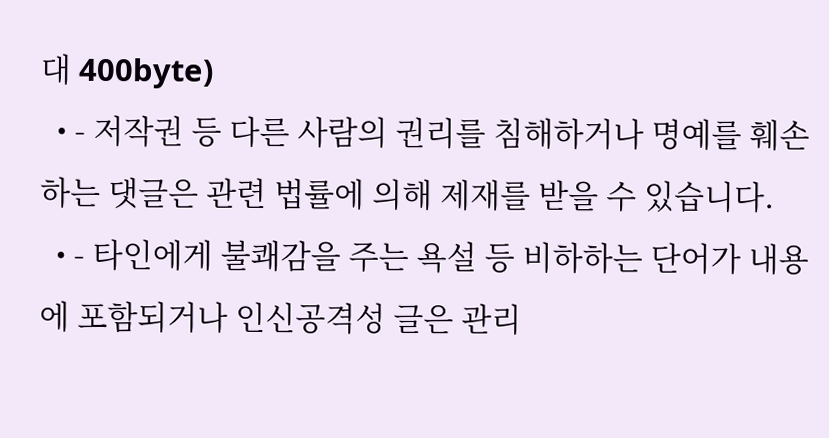대 400byte)
  • - 저작권 등 다른 사람의 권리를 침해하거나 명예를 훼손하는 댓글은 관련 법률에 의해 제재를 받을 수 있습니다.
  • - 타인에게 불쾌감을 주는 욕설 등 비하하는 단어가 내용에 포함되거나 인신공격성 글은 관리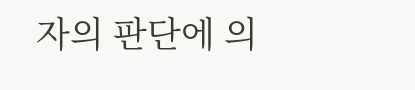자의 판단에 의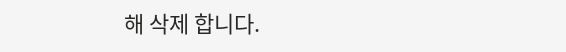해 삭제 합니다.